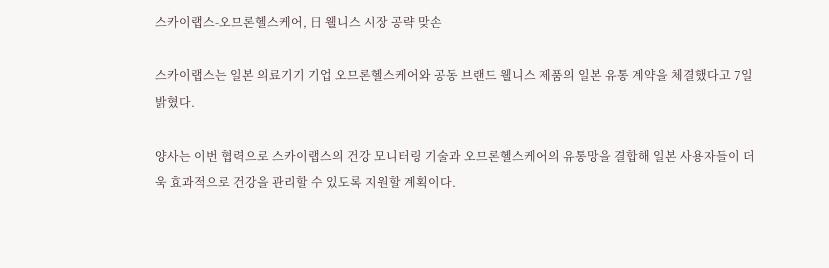스카이랩스-오므론헬스케어, 日 웰니스 시장 공략 맞손

스카이랩스는 일본 의료기기 기업 오므론헬스케어와 공동 브랜드 웰니스 제품의 일본 유통 계약을 체결했다고 7일 밝혔다.

양사는 이번 협력으로 스카이랩스의 건강 모니터링 기술과 오므론헬스케어의 유통망을 결합해 일본 사용자들이 더욱 효과적으로 건강을 관리할 수 있도록 지원할 계획이다.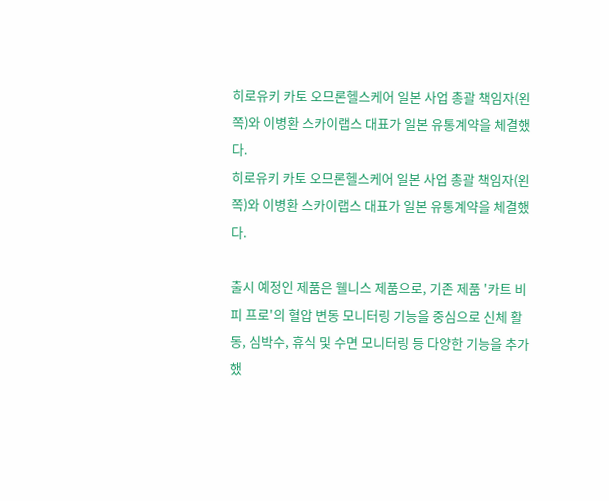히로유키 카토 오므론헬스케어 일본 사업 총괄 책임자(왼쪽)와 이병환 스카이랩스 대표가 일본 유통계약을 체결했다.
히로유키 카토 오므론헬스케어 일본 사업 총괄 책임자(왼쪽)와 이병환 스카이랩스 대표가 일본 유통계약을 체결했다.

출시 예정인 제품은 웰니스 제품으로, 기존 제품 '카트 비피 프로'의 혈압 변동 모니터링 기능을 중심으로 신체 활동, 심박수, 휴식 및 수면 모니터링 등 다양한 기능을 추가했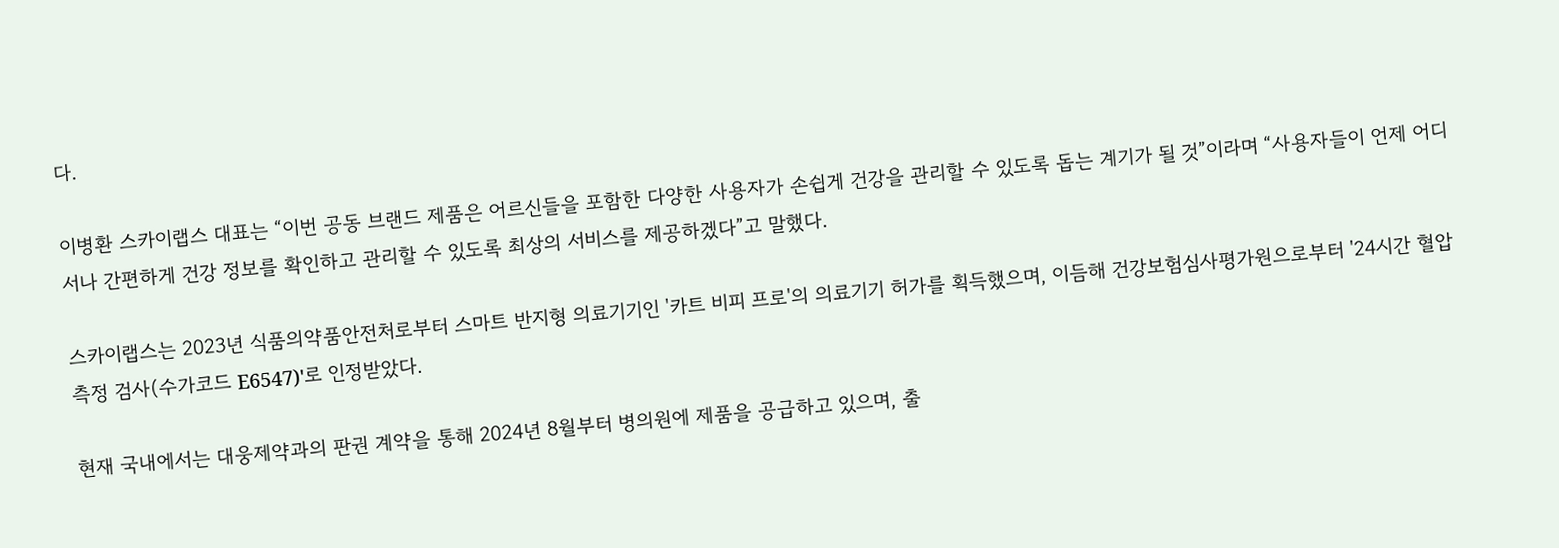다.

이병환 스카이랩스 대표는 “이번 공동 브랜드 제품은 어르신들을 포함한 다양한 사용자가 손쉽게 건강을 관리할 수 있도록 돕는 계기가 될 것”이라며 “사용자들이 언제 어디서나 간편하게 건강 정보를 확인하고 관리할 수 있도록 최상의 서비스를 제공하겠다”고 말했다.

스카이랩스는 2023년 식품의약품안전처로부터 스마트 반지형 의료기기인 '카트 비피 프로'의 의료기기 허가를 획득했으며, 이듬해 건강보험심사평가원으로부터 '24시간 혈압 측정 검사(수가코드 E6547)'로 인정받았다.

현재 국내에서는 대웅제약과의 판권 계약을 통해 2024년 8월부터 병의원에 제품을 공급하고 있으며, 출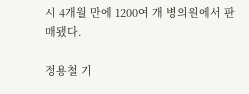시 4개월 만에 1200여 개 병의원에서 판매됐다.

정용철 기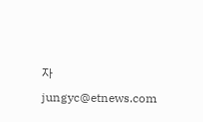자 jungyc@etnews.com